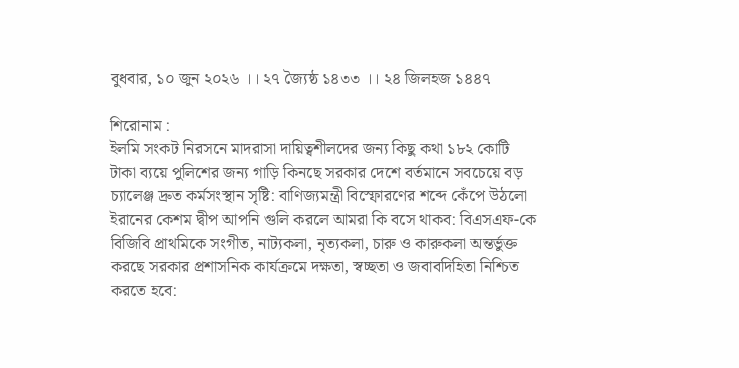বুধবার, ১০ জুন ২০২৬ ।। ২৭ জ্যৈষ্ঠ ১৪৩৩ ।। ২৪ জিলহজ ১৪৪৭

শিরোনাম :
ইলমি সংকট নিরসনে মাদরাসা দায়িত্বশীলদের জন্য কিছু কথা ১৮২ কোটি টাকা ব্যয়ে পুলিশের জন্য গাড়ি কিনছে সরকার দেশে বর্তমানে সবচেয়ে বড় চ্যালেঞ্জ দ্রুত কর্মসংস্থান সৃষ্টি: বাণিজ্যমন্ত্রী বিস্ফোরণের শব্দে কেঁপে উঠলো ইরানের কেশম দ্বীপ আপনি গুলি করলে আমরা কি বসে থাকব: বিএসএফ-কে বিজিবি প্রাথমিকে সংগীত, নাট্যকলা, নৃত্যকলা, চারু ও কারুকলা অন্তর্ভুক্ত করছে সরকার প্রশাসনিক কার্যক্রমে দক্ষতা, স্বচ্ছতা ও জবাবদিহিতা নিশ্চিত করতে হবে: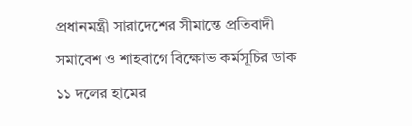প্রধানমন্ত্রী সারাদেশের সীমান্তে প্রতিবাদী সমাবেশ ও শাহবাগে বিক্ষোভ কর্মসূচির ডাক ১১ দলের হামের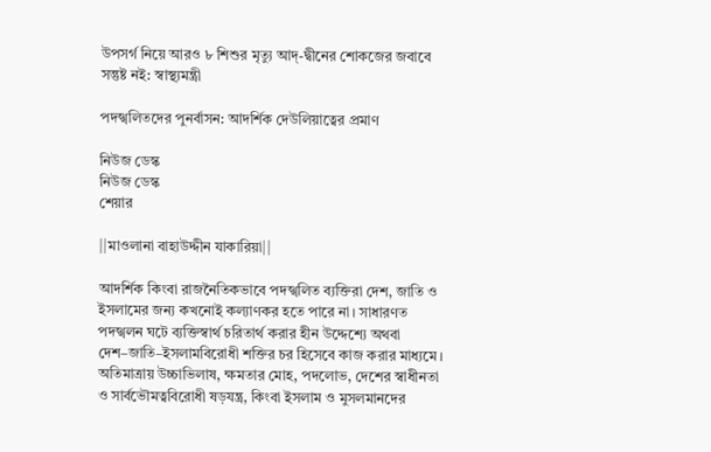উপসর্গ নিয়ে আরও ৮ শিশুর মৃত্যু আদ্-দ্বীনের শোকজের জবাবে সন্তুষ্ট নই: স্বাস্থ্যমন্ত্রী

পদস্খলিতদের পুনর্বাসন: আদর্শিক দেউলিয়াত্বের প্রমাণ

নিউজ ডেস্ক
নিউজ ডেস্ক
শেয়ার

||মাওলানা বাহাউদ্দীন যাকারিয়া||

আদর্শিক কিংবা রাজনৈতিকভাবে পদস্খলিত ব্যক্তিরা দেশ, জাতি ও ইসলামের জন্য কখনোই কল্যাণকর হতে পারে না। সাধারণত পদস্খলন ঘটে ব্যক্তিস্বার্থ চরিতার্থ করার হীন উদ্দেশ্যে অথবা দেশ–জাতি–ইসলামবিরোধী শক্তির চর হিসেবে কাজ করার মাধ্যমে। অতিমাত্রায় উচ্চাভিলাষ, ক্ষমতার মোহ, পদলোভ, দেশের স্বাধীনতা ও সার্বভৌমত্ববিরোধী ষড়যন্ত্র, কিংবা ইসলাম ও মুসলমানদের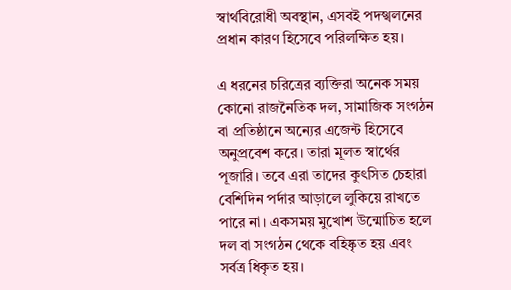স্বার্থবিরোধী অবস্থান, এসবই পদস্খলনের প্রধান কারণ হিসেবে পরিলক্ষিত হয়।

এ ধরনের চরিত্রের ব্যক্তিরা অনেক সময় কোনো রাজনৈতিক দল, সামাজিক সংগঠন বা প্রতিষ্ঠানে অন্যের এজেন্ট হিসেবে অনুপ্রবেশ করে। তারা মূলত স্বার্থের পূজারি। তবে এরা তাদের কুৎসিত চেহারা বেশিদিন পর্দার আড়ালে লুকিয়ে রাখতে পারে না। একসময় মুখোশ উন্মোচিত হলে দল বা সংগঠন থেকে বহিষ্কৃত হয় এবং সর্বত্র ধিকৃত হয়।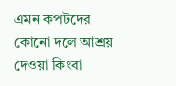এমন কপটদের কোনো দলে আশ্রয় দেওয়া কিংবা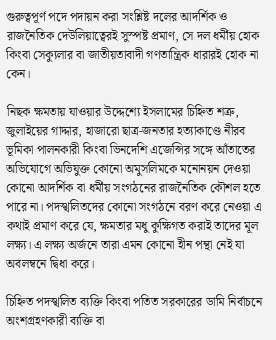গুরুত্বপূর্ণ পদে পদায়ন করা সংশ্লিষ্ট দলের আদর্শিক ও রাজনৈতিক দেউলিয়াত্বেরই সুস্পষ্ট প্রমাণ, সে দল ধর্মীয় হোক কিংবা সেক্যুলার বা জাতীয়তাবাদী গণতান্ত্রিক ধারারই হোক না কেন।

নিছক ক্ষমতায় যাওয়ার উদ্দেশ্যে ইসলামের চিহ্নিত শত্রু, জুলাইয়ের গাদ্দার, হাজারো ছাত্র-জনতার হত্যাকাণ্ডে নীরব ভূমিকা পালনকারী কিংবা ভিনদেশি এজেন্সির সঙ্গে আঁতাতের অভিযোগে অভিযুক্ত কোনো অমুসলিমকে মনোনয়ন দেওয়া কোনো আদর্শিক বা ধর্মীয় সংগঠনের রাজনৈতিক কৌশল হতে পারে না। পদস্খলিতদের কোনো সংগঠনে বরণ করে নেওয়া এ কথাই প্রমাণ করে যে, ক্ষমতার মধু কুক্ষিগত করাই তাদের মূল লক্ষ্য। এ লক্ষ্য অর্জনে তারা এমন কোনো হীন পন্থা নেই যা অবলম্বনে দ্বিধা করে।

চিহ্নিত পদস্খলিত ব্যক্তি কিংবা পতিত সরকারের ডামি নির্বাচনে অংশগ্রহণকারী ব্যক্তি বা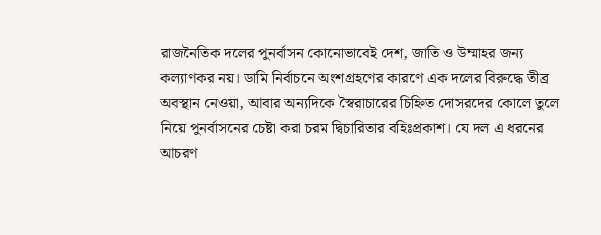রাজনৈতিক দলের পুনর্বাসন কোনোভাবেই দেশ, জাতি ও উম্মাহর জন্য কল্যাণকর নয়। ডামি নির্বাচনে অংশগ্রহণের কারণে এক দলের বিরুদ্ধে তীব্র অবস্থান নেওয়া, আবার অন্যদিকে স্বৈরাচারের চিহ্নিত দোসরদের কোলে তুলে নিয়ে পুনর্বাসনের চেষ্টা করা চরম দ্বিচারিতার বহিঃপ্রকাশ। যে দল এ ধরনের আচরণ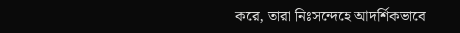করে, তারা নিঃসন্দেহে আদর্শিকভাবে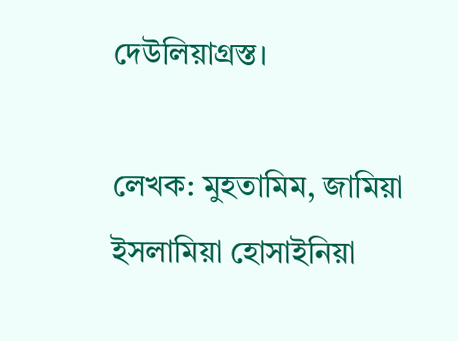দেউলিয়াগ্রস্ত।

লেখক: মুহতামিম, জামিয়া ইসলামিয়া হোসাইনিয়া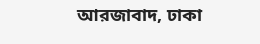আরজাবাদ, ঢাকা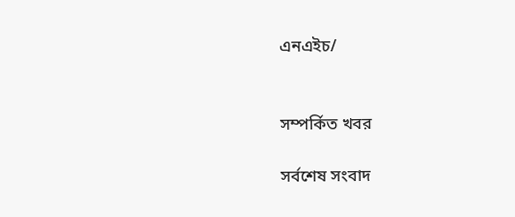এনএইচ/


সম্পর্কিত খবর

সর্বশেষ সংবাদ